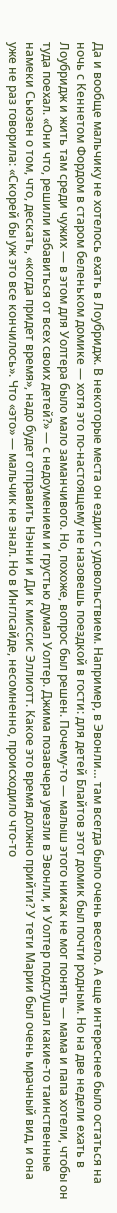Да и вообще мальчику не хотелось ехать в Лоубридж. В некоторые места он ездил с удовольствием. Например, в Эвонли… там всегда было очень весело. А еще интереснее было остаться на ночь с Кеннетом Фордом в старом беленьком домике — хотя это по-настоящему не назовешь поездкой в гости: для детей Блайтов этот домик был почти родным. Но на две недели ехать в Лоубридж и жить там среди чужих — в этом для Уолтера было мало заманчивого. Но, похоже, вопрос был решен. Почему-то — малыш этого никак не мог понять — мама и папа хотели, чтобы он туда поехал. «Они что, решили избавиться от всех своих детей?» — с недоумением и грустью думал Уолтер. Джима позавчера увезли в Эвонли, и Уолтер подслушал какие-то таинственные намеки Сьюзен о том, что, дескать, «когда придет время», надо будет отправить Нэнни и Ди к миссис Эллиотт. Какое это время должно прийти? У тети Марии был очень мрачный вид, и она уже не раз говорила: «Скорей бы уж это все кончилось». Что «это» — мальчик не знал. Но в Инглсайде, несомненно, происходило что-то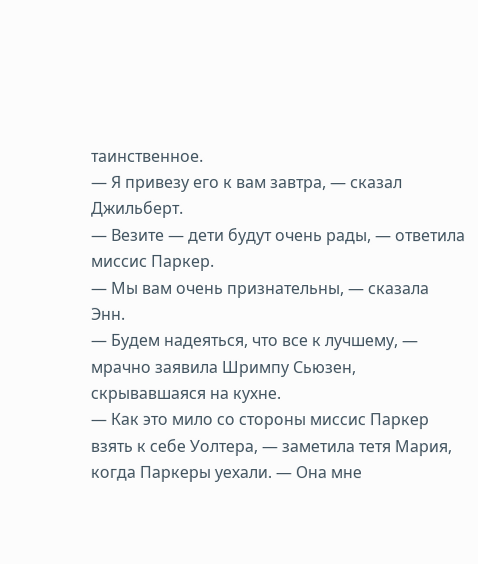таинственное.
— Я привезу его к вам завтра, — сказал Джильберт.
— Везите — дети будут очень рады, — ответила миссис Паркер.
— Мы вам очень признательны, — сказала Энн.
— Будем надеяться, что все к лучшему, — мрачно заявила Шримпу Сьюзен, скрывавшаяся на кухне.
— Как это мило со стороны миссис Паркер взять к себе Уолтера, — заметила тетя Мария, когда Паркеры уехали. — Она мне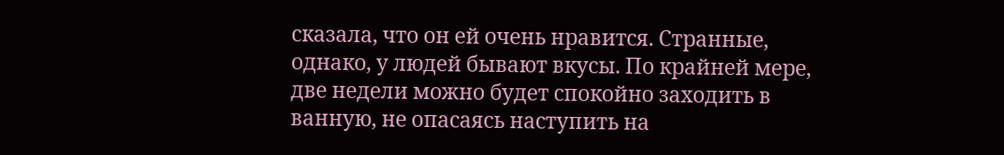сказала, что он ей очень нравится. Странные, однако, у людей бывают вкусы. По крайней мере, две недели можно будет спокойно заходить в ванную, не опасаясь наступить на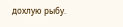дохлую рыбу.